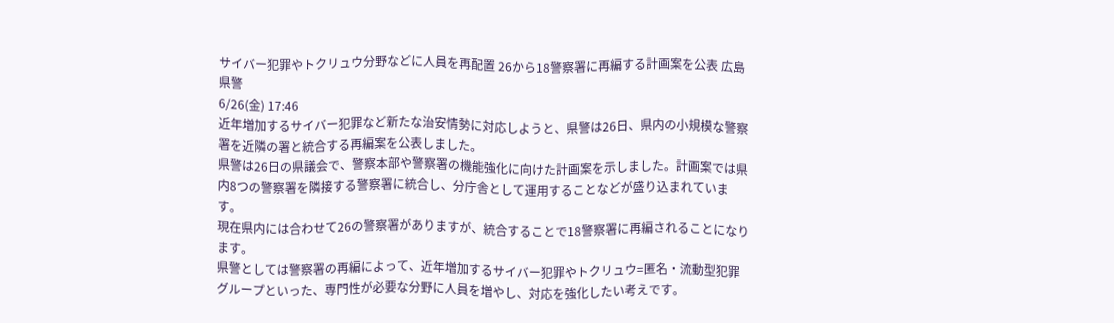サイバー犯罪やトクリュウ分野などに人員を再配置 26から18警察署に再編する計画案を公表 広島県警
6/26(金) 17:46
近年増加するサイバー犯罪など新たな治安情勢に対応しようと、県警は26日、県内の小規模な警察署を近隣の署と統合する再編案を公表しました。
県警は26日の県議会で、警察本部や警察署の機能強化に向けた計画案を示しました。計画案では県内8つの警察署を隣接する警察署に統合し、分庁舎として運用することなどが盛り込まれています。
現在県内には合わせて26の警察署がありますが、統合することで18警察署に再編されることになります。
県警としては警察署の再編によって、近年増加するサイバー犯罪やトクリュウ=匿名・流動型犯罪グループといった、専門性が必要な分野に人員を増やし、対応を強化したい考えです。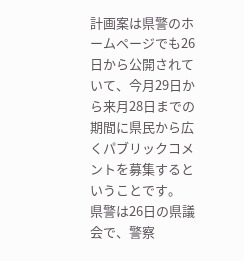計画案は県警のホームページでも26日から公開されていて、今月29日から来月28日までの期間に県民から広くパブリックコメントを募集するということです。
県警は26日の県議会で、警察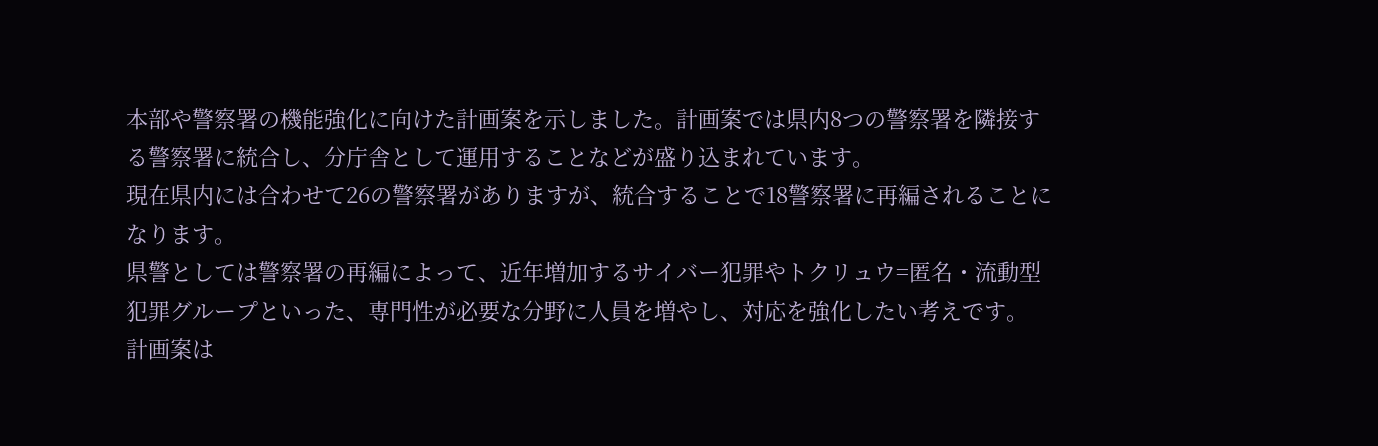本部や警察署の機能強化に向けた計画案を示しました。計画案では県内8つの警察署を隣接する警察署に統合し、分庁舎として運用することなどが盛り込まれています。
現在県内には合わせて26の警察署がありますが、統合することで18警察署に再編されることになります。
県警としては警察署の再編によって、近年増加するサイバー犯罪やトクリュウ=匿名・流動型犯罪グループといった、専門性が必要な分野に人員を増やし、対応を強化したい考えです。
計画案は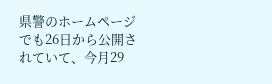県警のホームページでも26日から公開されていて、今月29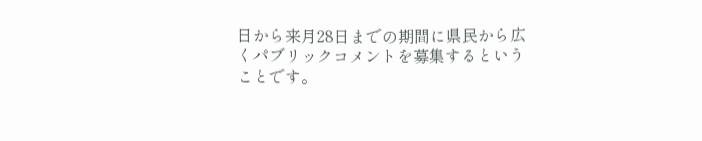日から来月28日までの期間に県民から広くパブリックコメントを募集するということです。